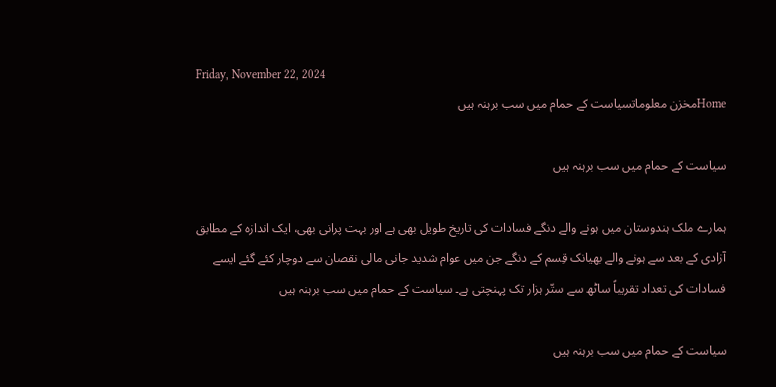Friday, November 22, 2024
Homeمخزن معلوماتسیاست کے حمام میں سب برہنہ ہیں

سیاست کے حمام میں سب برہنہ ہیں

ہمارے ملک ہندوستان میں ہونے والے دنگے فسادات کی تاریخ طویل بھی ہے اور بہت پرانی بھی، ایک اندازہ کے مطابق آزادی کے بعد سے ہونے والے بھیانک قِسم کے دنگے جن میں عوام شدید جانی مالی نقصان سے دوچار کئے گئے ایسے فسادات کی تعداد تقریباً ساٹھ سے ستّر ہزار تک پہنچتی ہے۔ سیاست کے حمام میں سب برہنہ ہیں

سیاست کے حمام میں سب برہنہ ہیں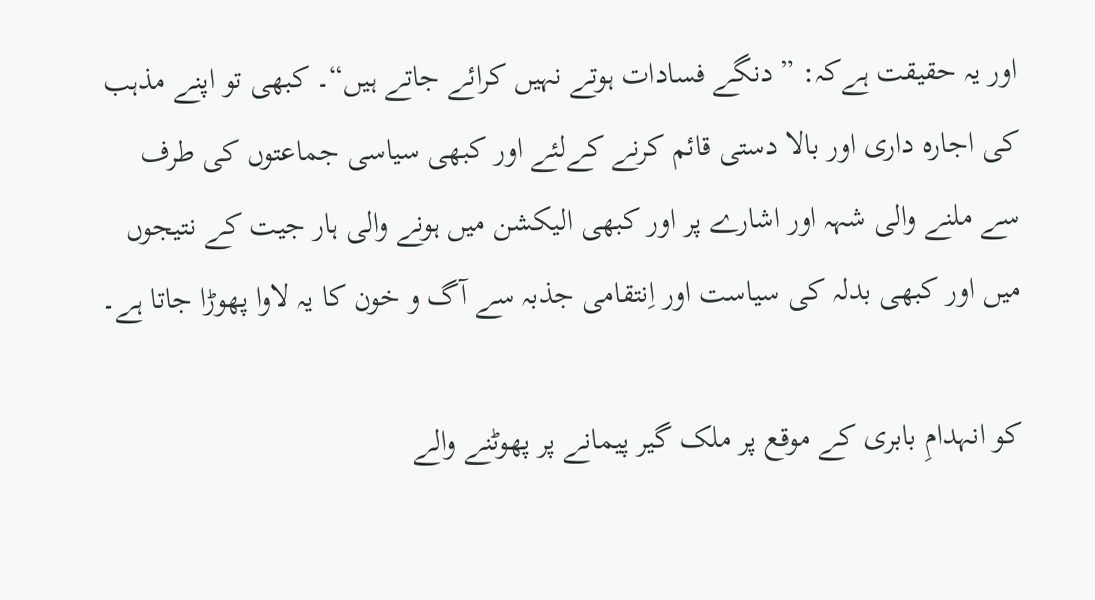اور یہ حقیقت ہےکہ: ” دنگے فسادات ہوتے نہیں کرائے جاتے ہیں“۔ کبھی تو اپنے مذہب کی اجارہ داری اور بالا دستی قائم کرنے کےلئے اور کبھی سیاسی جماعتوں کی طرف سے ملنے والی شہہ اور اشارے پر اور کبھی الیکشن میں ہونے والی ہار جیت کے نتیجوں میں اور کبھی بدلہ کی سیاست اور اِنتقامی جذبہ سے آگ و خون کا یہ لاوا پھوڑا جاتا ہے۔

کو انہدامِ بابری کے موقع پر ملک گیر پیمانے پر پھوٹنے والے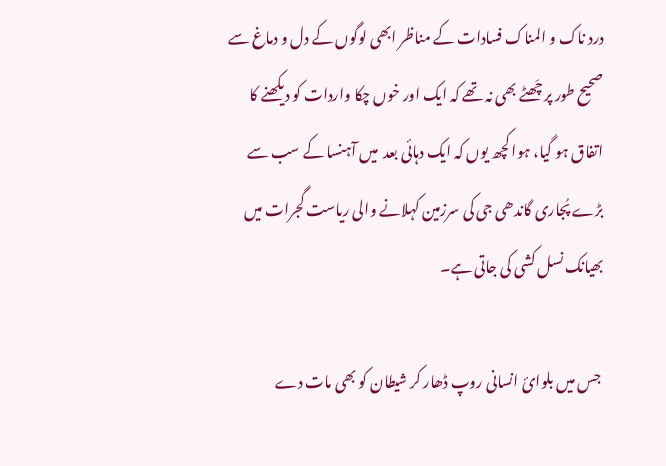درد ناک و المناک فسادات کے مناظر ابھی لوگوں کے دل و دماغ سے صحیح طور پر چَھٹے بھی نہ تھے کہ ایک اور خوں چکا واردات کو دیکھنے کا اتفاق ہو گیا، ہوا کچھ یوں کہ ایک دہائی بعد  میں آہنسا کے سب سے بڑے پُجاری گاندھی جی کی سرزمین کہلانے والی ریاست گجرات میں بھیانک نسل کشی کی جاتی ہے۔

 جس میں بلوائ انسانی روپ ڈھار کر شیطان کو بھی مات دے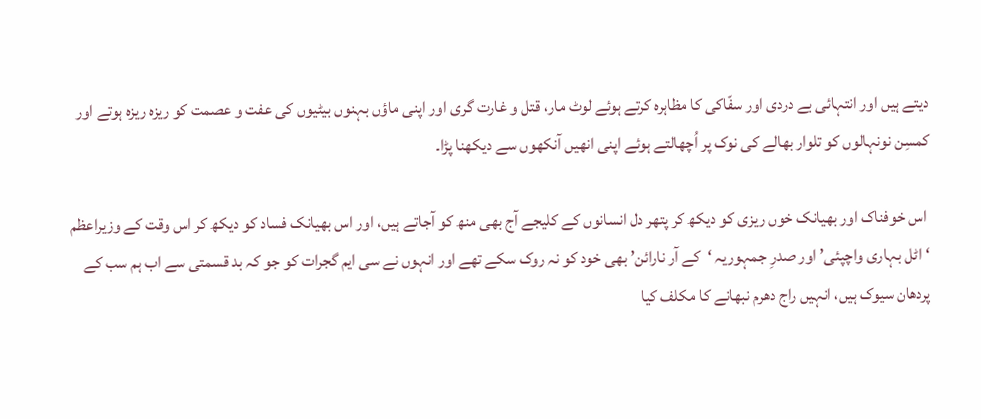دیتے ہیں اور انتہائی بے دردی اور سفّاکی کا مظاہرہ کرتے ہوئے لوٹ مار، قتل و غارت گری اور اپنی ماؤں بہنوں بیٹیوں کی عفت و عصمت کو ریزہ ریزہ ہوتے اور کمسِن نونہالوں کو تلوار بھالے کی نوک پر اُچھالتے ہوئے اپنی انھیں آنکھوں سے دیکھنا پڑا۔

 اس خوفناک اور بھیانک خوں ریزی کو دیکھ کر پتھر دل انسانوں کے کلیجے آج بھی منھ کو آجاتے ہیں، اور اس بھیانک فساد کو دیکھ کر اس وقت کے وزیراعظم ‘اٹل بہاری واچپئی’ اور صدرِ جمہوریہ ‘کے آر نارائن’ بھی خود کو نہ روک سکے تھے اور انہوں نے سی ایم گجرات کو جو کہ بد قسمتی سے اب ہم سب کے پردھان سیوک ہیں، انہیں راج دھرم نبھانے کا مکلف کیا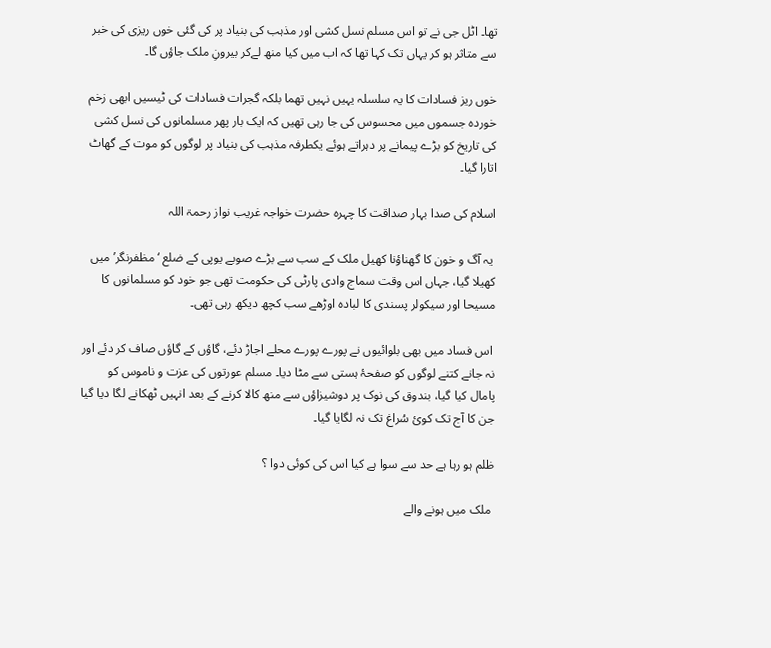تھا۔ اٹل جی نے تو اس مسلم نسل کشی اور مذہب کی بنیاد پر کی گئی خوں ریزی کی خبر سے متاثر ہو کر یہاں تک کہا تھا کہ اب میں کیا منھ لےکر بیرونِ ملک جاؤں گا۔

خوں ریز فسادات کا یہ سلسلہ یہیں نہیں تھما بلکہ گجرات فسادات کی ٹیسیں ابھی زخم خوردہ جسموں میں محسوس کی جا رہی تھیں کہ ایک بار پھر مسلمانوں کی نسل کشی کی تاریخ کو بڑے پیمانے پر دہراتے ہوئے یکطرفہ مذہب کی بنیاد پر لوگوں کو موت کے گھاٹ اتارا گیا۔

اسلام کی صدا بہار صداقت کا چہرہ حضرت خواجہ غریب نواز رحمۃ اللہ

 یہ آگ و خون کا گھناؤنا کھیل ملک کے سب سے بڑے صوبے یوپی کے ضلع ‘مظفرنگر’ میں کھیلا گیا، جہاں اس وقت سماج وادی پارٹی کی حکومت تھی جو خود کو مسلمانوں کا مسیحا اور سیکولر پسندی کا لبادہ اوڑھے سب کچھ دیکھ رہی تھی۔

 اس فساد میں بھی بلوائیوں نے پورے پورے محلے اجاڑ دئے، گاؤں کے گاؤں صاف کر دئے اور نہ جانے کتنے لوگوں کو صفحۂ ہستی سے مٹا دیا۔ مسلم عورتوں کی عزت و ناموس کو پامال کیا گیا، بندوق کی نوک پر دوشیزاؤں سے منھ کالا کرنے کے بعد انہیں ٹھکانے لگا دیا گیا جن کا آج تک کوئ سُراغ تک نہ لگایا گیا۔

ظلم ہو رہا ہے حد سے سوا ہے کیا اس کی کوئی دوا ؟

 ملک میں ہونے والے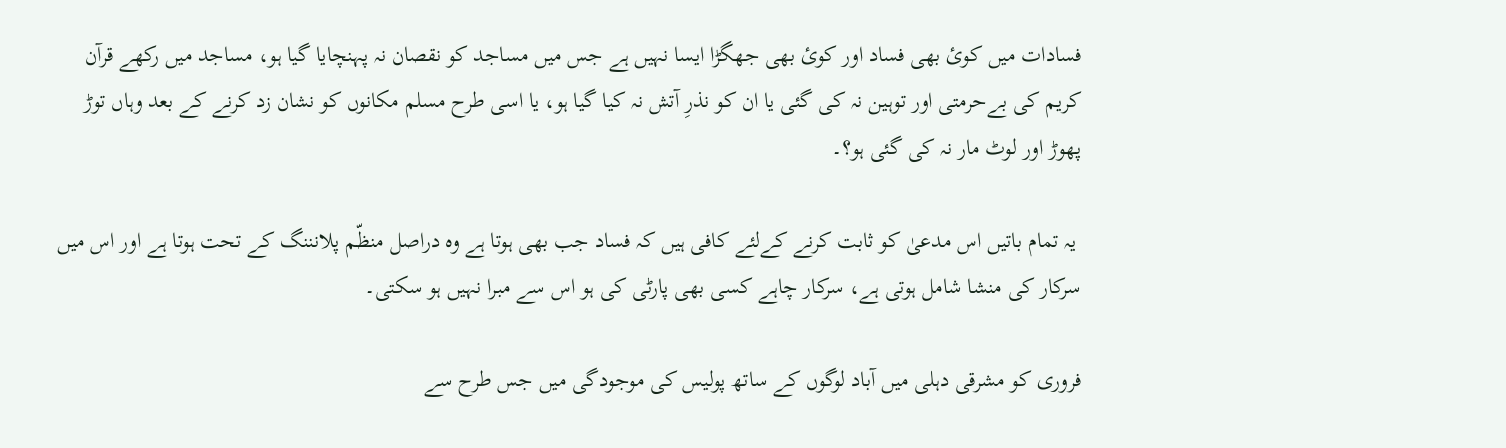فسادات میں کوئ بھی فساد اور کوئ بھی جھگڑا ایسا نہیں ہے جس میں مساجد کو نقصان نہ پہنچایا گیا ہو، مساجد میں رکھے قرآن کریم کی بےحرمتی اور توہین نہ کی گئی یا ان کو نذرِ آتش نہ کیا گیا ہو، یا اسی طرح مسلم مکانوں کو نشان زد کرنے کے بعد وہاں توڑ پھوڑ اور لوٹ مار نہ کی گئی ہو؟۔

 یہ تمام باتیں اس مدعیٰ کو ثابت کرنے کےلئے کافی ہیں کہ فساد جب بھی ہوتا ہے وہ دراصل منظّم پلانننگ کے تحت ہوتا ہے اور اس میں سرکار کی منشا شامل ہوتی ہے، سرکار چاہے کسی بھی پارٹی کی ہو اس سے مبرا نہیں ہو سکتی۔

فروری کو مشرقی دہلی میں آباد لوگوں کے ساتھ پولیس کی موجودگی میں جس طرح سے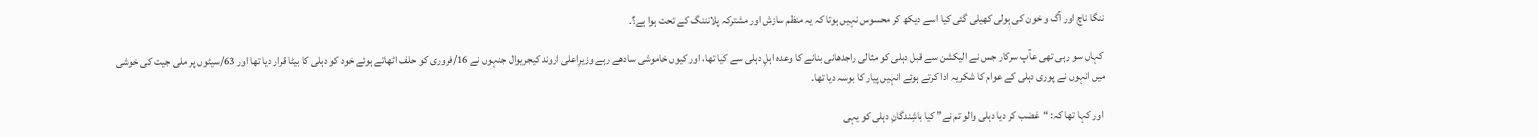ننگا ناچ اور آگ و خون کی ہولی کھیلی گئی کیا اسے دیکھ کر محسوس نہیں ہوتا کہ یہ منظم سازش اور مشترکہ پلانننگ کے تحت ہوا ہے؟۔

 کہاں سو رہی تھی عآپ سرکار جس نے الیکشن سے قبل دہلی کو مثالی راجدھانی بنانے کا وعدہ اہلِ دہلی سے کیا تھا، اور کیوں خاموشی سادھے رہے وزیرِاعلی اروند کیجریوال جنہوں نے 16/فروری کو حلف اٹھاتے ہوئے خود کو دہلی کا بیٹا قرار دیا تھا اور 63/سیٹوں پر ملی جیت کی خوشی میں انہوں نے پوری دہلی کے عوام کا شکریہ ادا کرتے ہوئے انہیں پیار کا بوسہ دیا تھا۔

 اور کہا تھا کہ: “غضب کر دیا دہلی والو تم نے” کیا باشِندگانِ دہلی کو یہی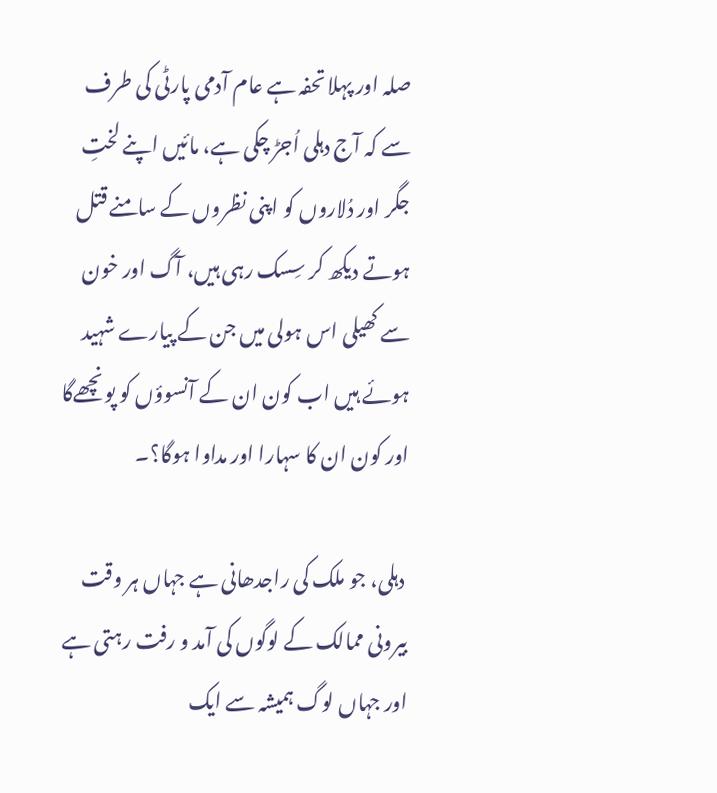صلہ اور پہلا تحفہ ہے عام آدمی پارٹی کی طرف سے کہ آج دہلی اُجڑ چکی ہے، مائیں اپنے لختِ جگر اور دُلاروں کو اپنی نظروں کے سامنے قتل ہوتے دیکھ کر سِسک رہی ہیں، آگ اور خون سے کھیلی اس ہولی میں جن کے پیارے شہید ہوئے ہیں اب کون ان کے آنسوؤں کو پونچھےگا اور کون ان کا سہارا اور مداوا ہوگا؟۔

 دہلی، جو ملک کی راجدھانی ہے جہاں ہر وقت بیرونی ممالک کے لوگوں کی آمد و رفت رہتی ہے اور جہاں لوگ ہمیشہ سے ایک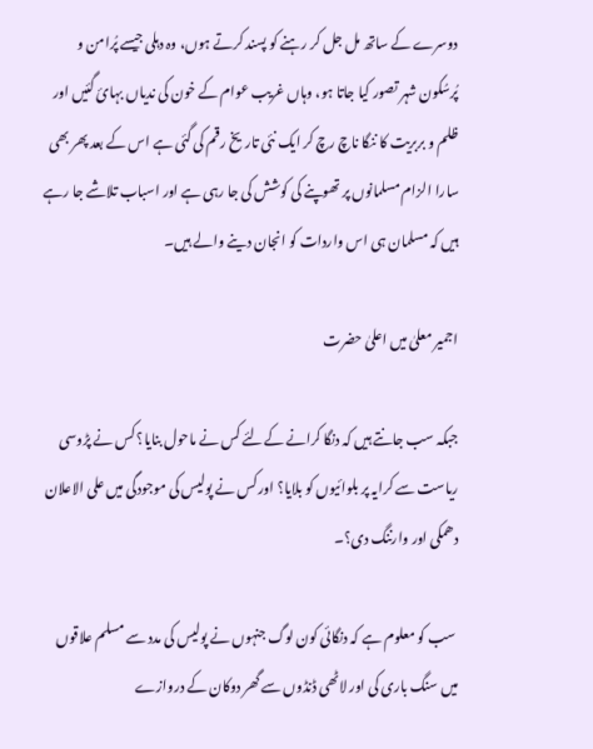دوسرے کے ساتھ مل جل کر رہنے کو پسند کرتے ہوں، وہ دہلی جیسے پُرامن و پُرسُکون شہر تصور کیا جاتا ہو، وہاں غریب عوام کے خون کی ندیاں بہائ گئیں اور ظلم و بربریت کا ننگا ناچ رچ کر ایک نئی تاریخ رقم کی گئی ہے اس کے بعد پھر بھی سارا الزام مسلمانوں پر تھوپنے کی کوشش کی جا رہی ہے اور اسباب تلاشے جا رہے ہیں کہ مسلمان ہی اس واردات کو انجان دینے والے ہیں۔

اجمیر معلیٰ میں اعلیٰ حضرت

جبکہ سب جانتے ہیں کہ دنگا کرانے کےلئے کس نے ماحول بنایا؟ کس نے پڑوسی ریاست سے کرایہ پر بلوائیوں کو بلایا؟ اور کس نے پولیس کی موجودگی میں علی الاعلان دھمکی اور وارننگ دی؟۔

 سب کو معلوم ہے کہ دنگائی کون لوگ جنہوں نے پولیس کی مدد سے مسلم علاقوں میں سنگ باری کی اور لاٹھی ڈنڈوں سے گھر دوکان کے دروازے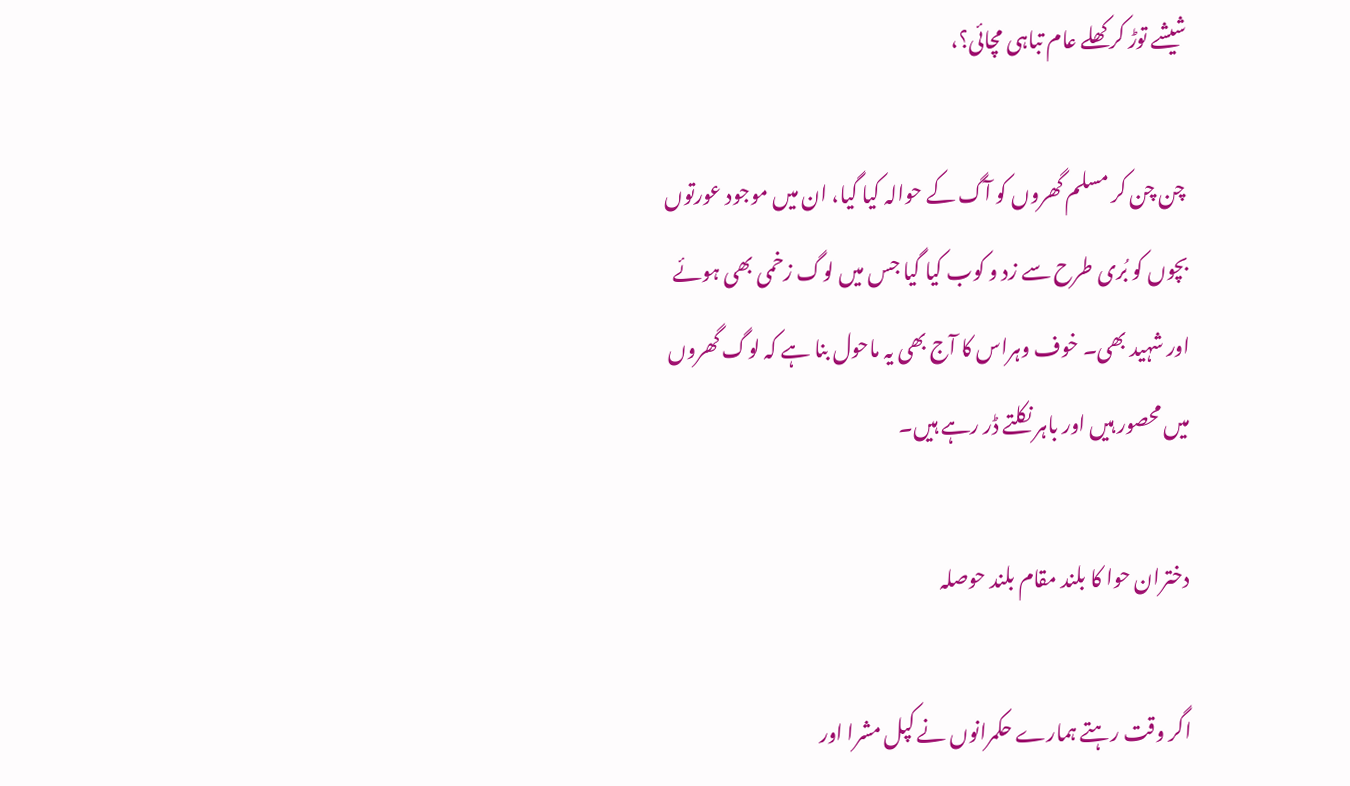شیشے توڑ کر کھلے عام تباہی مچائی؟،

 چن چن کر مسلم گھروں کو آگ کے حوالہ کیا گیا، ان میں موجود عورتوں بچوں کو بُری طرح سے زد و کوب کیا گیا جس میں لوگ زخمی بھی ہوئے اور شہید بھی۔ خوف وہراس کا آج بھی یہ ماحول بنا ہے کہ لوگ گھروں میں محصور ہیں اور باہر نکلتے ڈر رہے ہیں۔

دختران حوا کا بلند مقام بلند حوصلہ

اگر وقت رہتے ہمارے حکمرانوں نے کپل مشرا اور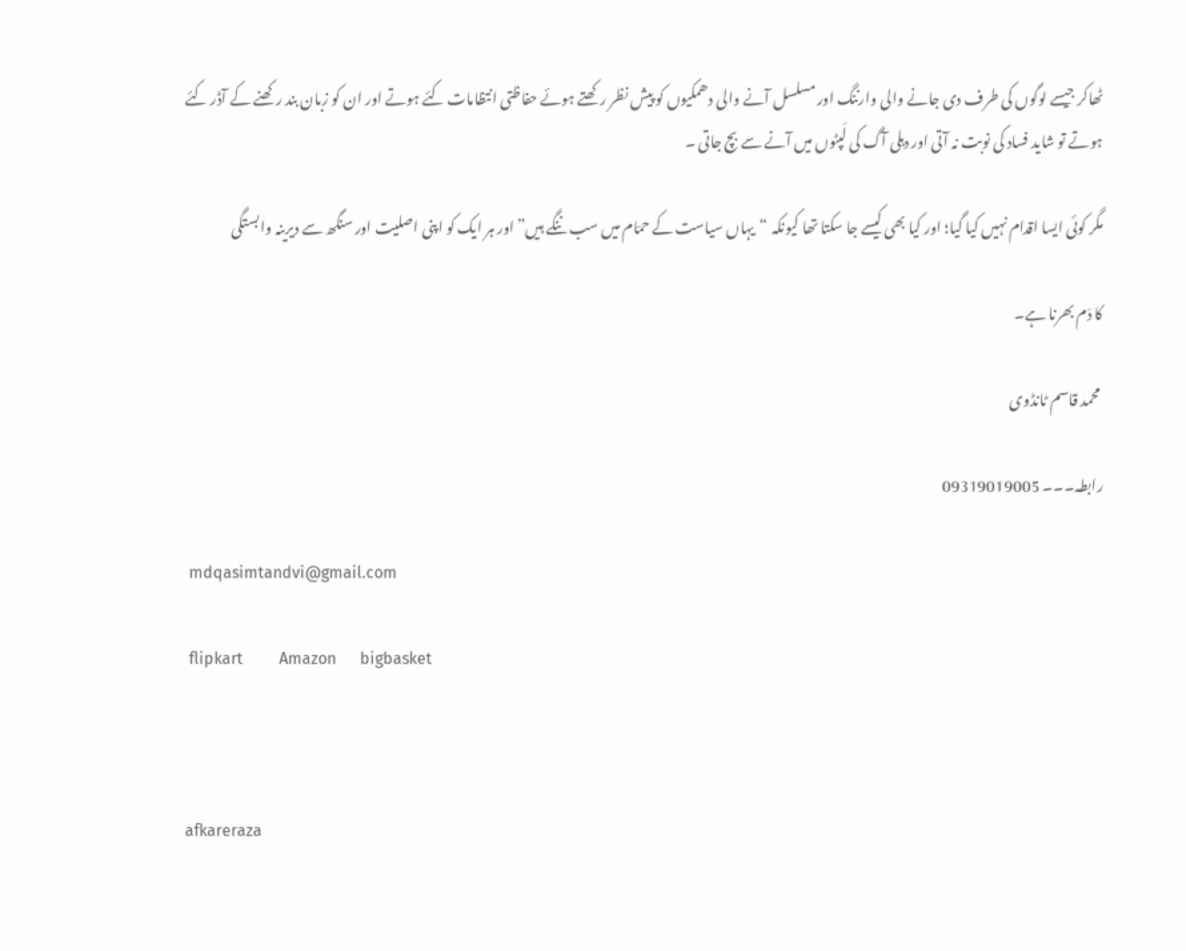ٹھاکر جیسے لوگوں کی طرف دی جانے والی وارننگ اور مسلسل آنے والی دھمکیوں کو پیش نظر رکھتے ہوئے حفاظتی انتظامات کئے ہوتے اور ان کو زبان بند رکھنے کے آڈر کئے ہوتے تو شاید فساد کی نوبت نہ آتی اور دہلی آگ کی لَپٹوں میں آنے سے بچ جاتی ۔

مگر کوئی ایسا اقدام نہیں کیا گیا؛ اور کیا بھی کیسے جا سکتا تھا کیونکہ “یہاں سیاست کے حمّام میں سب ننگے ہیں” اور ہر ایک کو اپنی اصلیت اور سنگھ سے دیرینہ وابستگی

کا دَم بھرنا ہے۔

 محمد قاسم ٹانڈوی

رابطہ۔۔۔ 09319019005

 mdqasimtandvi@gmail.com

 flipkart         Amazon      bigbasket



afkareraza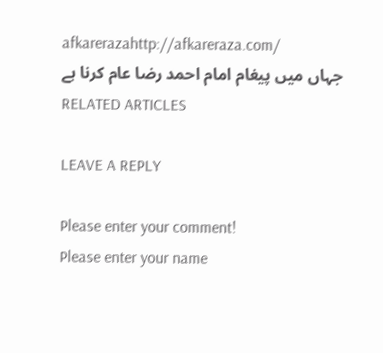afkarerazahttp://afkareraza.com/
جہاں میں پیغام امام احمد رضا عام کرنا ہے
RELATED ARTICLES

LEAVE A REPLY

Please enter your comment!
Please enter your name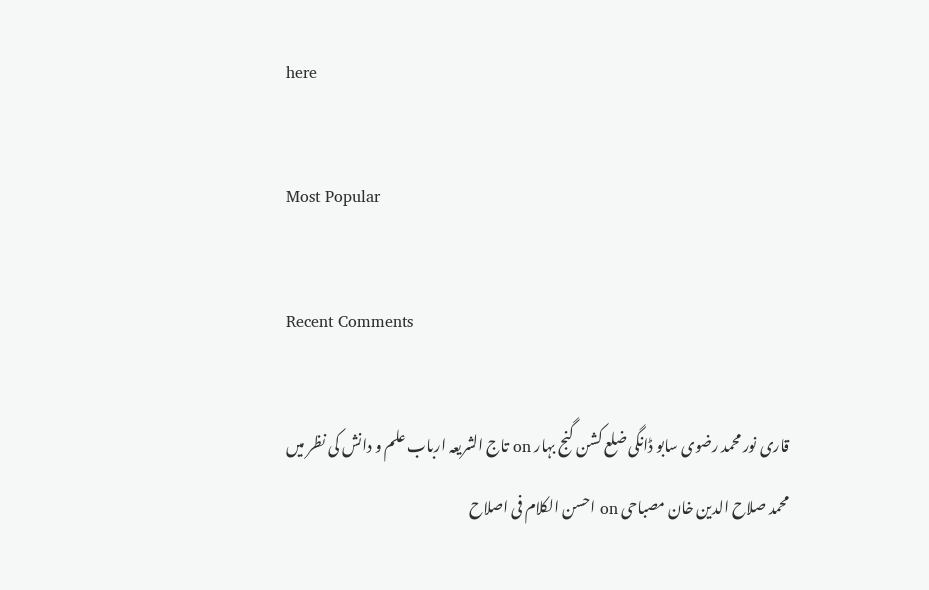here

Most Popular

Recent Comments

قاری نور محمد رضوی سابو ڈانگی ضلع کشن گنج بہار on تاج الشریعہ ارباب علم و دانش کی نظر میں
محمد صلاح الدین خان مصباحی on احسن الکلام فی اصلاح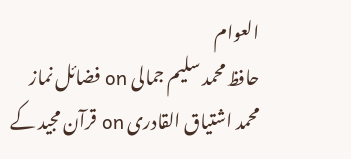العوام
حافظ محمد سلیم جمالی on فضائل نماز
محمد اشتیاق القادری on قرآن مجید کے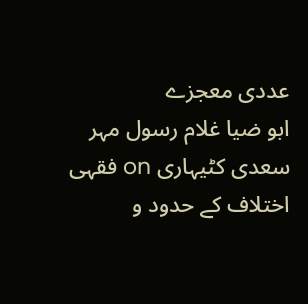عددی معجزے
ابو ضیا غلام رسول مہر سعدی کٹیہاری on فقہی اختلاف کے حدود و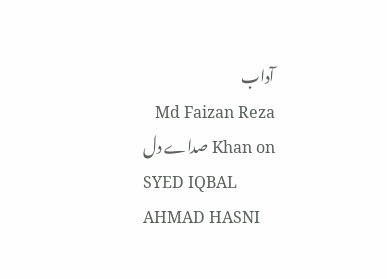آداب
Md Faizan Reza Khan on صداے دل
SYED IQBAL AHMAD HASNI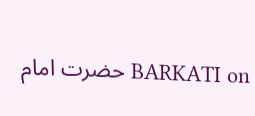BARKATI on حضرت امام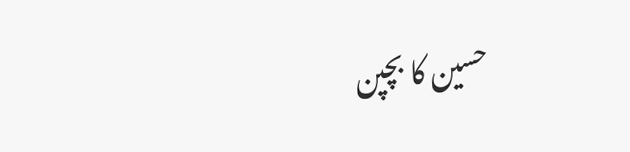حسین کا بچپن